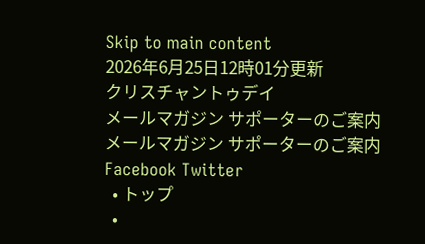Skip to main content
2026年6月25日12時01分更新
クリスチャントゥデイ
メールマガジン サポーターのご案内
メールマガジン サポーターのご案内
Facebook Twitter
  • トップ
  •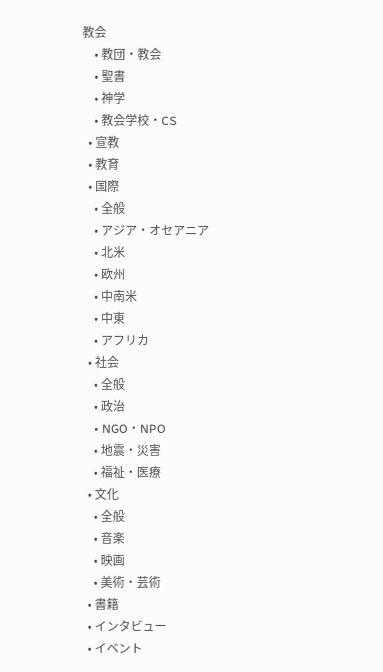教会
    • 教団・教会
    • 聖書
    • 神学
    • 教会学校・CS
  • 宣教
  • 教育
  • 国際
    • 全般
    • アジア・オセアニア
    • 北米
    • 欧州
    • 中南米
    • 中東
    • アフリカ
  • 社会
    • 全般
    • 政治
    • NGO・NPO
    • 地震・災害
    • 福祉・医療
  • 文化
    • 全般
    • 音楽
    • 映画
    • 美術・芸術
  • 書籍
  • インタビュー
  • イベント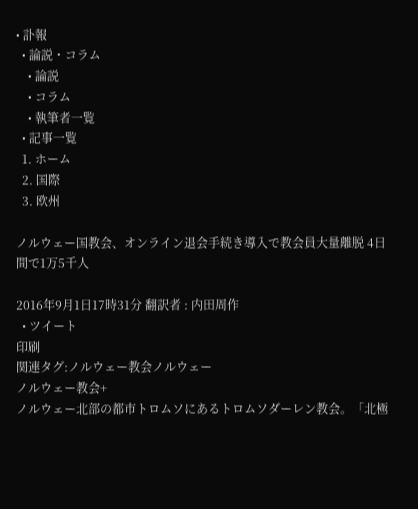• 訃報
  • 論説・コラム
    • 論説
    • コラム
    • 執筆者一覧
  • 記事一覧
  1. ホーム
  2. 国際
  3. 欧州

ノルウェー国教会、オンライン退会手続き導入で教会員大量離脱 4日間で1万5千人

2016年9月1日17時31分 翻訳者 : 内田周作
  • ツイート
印刷
関連タグ:ノルウェー教会ノルウェー
ノルウェー教会+
ノルウェー北部の都市トロムソにあるトロムソダーレン教会。「北極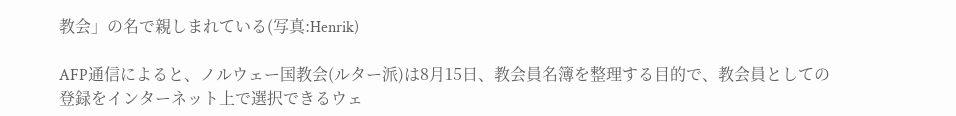教会」の名で親しまれている(写真:Henrik)

AFP通信によると、ノルウェー国教会(ルター派)は8月15日、教会員名簿を整理する目的で、教会員としての登録をインターネット上で選択できるウェ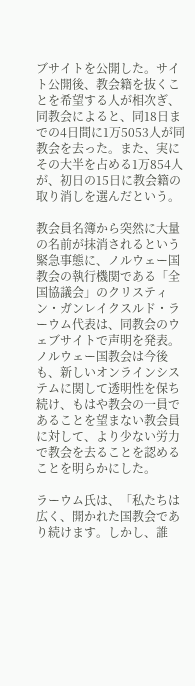ブサイトを公開した。サイト公開後、教会籍を抜くことを希望する人が相次ぎ、同教会によると、同18日までの4日間に1万5053人が同教会を去った。また、実にその大半を占める1万854人が、初日の15日に教会籍の取り消しを選んだという。

教会員名簿から突然に大量の名前が抹消されるという緊急事態に、ノルウェー国教会の執行機関である「全国協議会」のクリスティン・ガンレイクスルド・ラーウム代表は、同教会のウェブサイトで声明を発表。ノルウェー国教会は今後も、新しいオンラインシステムに関して透明性を保ち続け、もはや教会の一員であることを望まない教会員に対して、より少ない労力で教会を去ることを認めることを明らかにした。

ラーウム氏は、「私たちは広く、開かれた国教会であり続けます。しかし、誰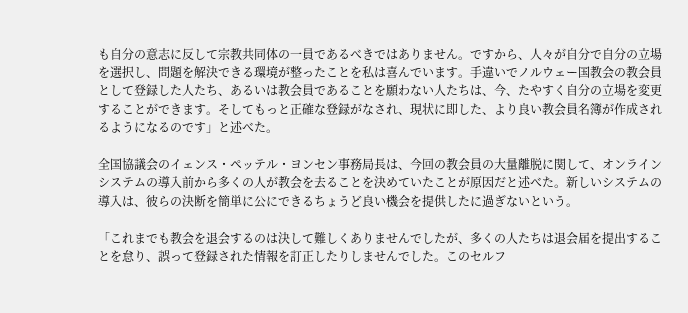も自分の意志に反して宗教共同体の一員であるべきではありません。ですから、人々が自分で自分の立場を選択し、問題を解決できる環境が整ったことを私は喜んでいます。手違いでノルウェー国教会の教会員として登録した人たち、あるいは教会員であることを願わない人たちは、今、たやすく自分の立場を変更することができます。そしてもっと正確な登録がなされ、現状に即した、より良い教会員名簿が作成されるようになるのです」と述べた。

全国協議会のイェンス・ペッテル・ヨンセン事務局長は、今回の教会員の大量離脱に関して、オンラインシステムの導入前から多くの人が教会を去ることを決めていたことが原因だと述べた。新しいシステムの導入は、彼らの決断を簡単に公にできるちょうど良い機会を提供したに過ぎないという。

「これまでも教会を退会するのは決して難しくありませんでしたが、多くの人たちは退会届を提出することを怠り、誤って登録された情報を訂正したりしませんでした。このセルフ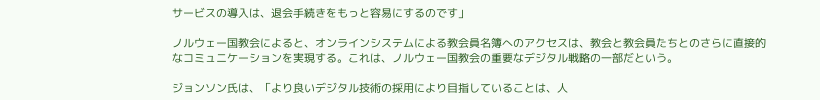サービスの導入は、退会手続きをもっと容易にするのです」

ノルウェー国教会によると、オンラインシステムによる教会員名簿へのアクセスは、教会と教会員たちとのさらに直接的なコミュニケーションを実現する。これは、ノルウェー国教会の重要なデジタル戦略の一部だという。

ジョンソン氏は、「より良いデジタル技術の採用により目指していることは、人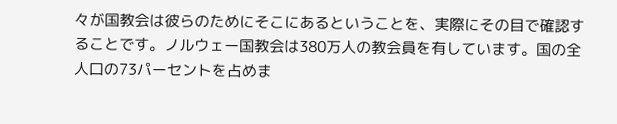々が国教会は彼らのためにそこにあるということを、実際にその目で確認することです。ノルウェー国教会は380万人の教会員を有しています。国の全人口の73パーセントを占めま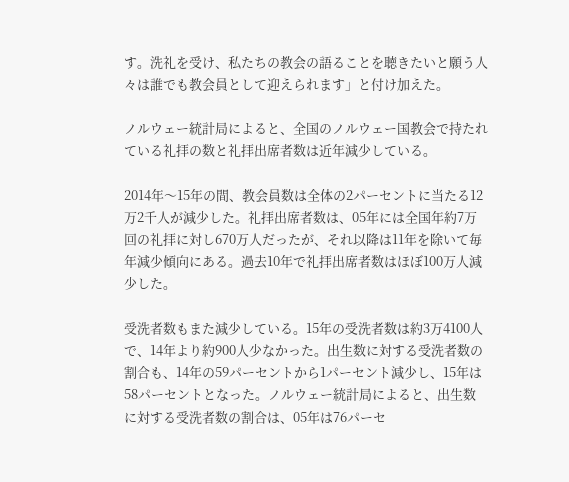す。洗礼を受け、私たちの教会の語ることを聴きたいと願う人々は誰でも教会員として迎えられます」と付け加えた。

ノルウェー統計局によると、全国のノルウェー国教会で持たれている礼拝の数と礼拝出席者数は近年減少している。

2014年〜15年の間、教会員数は全体の2パーセントに当たる12万2千人が減少した。礼拝出席者数は、05年には全国年約7万回の礼拝に対し670万人だったが、それ以降は11年を除いて毎年減少傾向にある。過去10年で礼拝出席者数はほぼ100万人減少した。

受洗者数もまた減少している。15年の受洗者数は約3万4100人で、14年より約900人少なかった。出生数に対する受洗者数の割合も、14年の59パーセントから1パーセント減少し、15年は58パーセントとなった。ノルウェー統計局によると、出生数に対する受洗者数の割合は、05年は76パーセ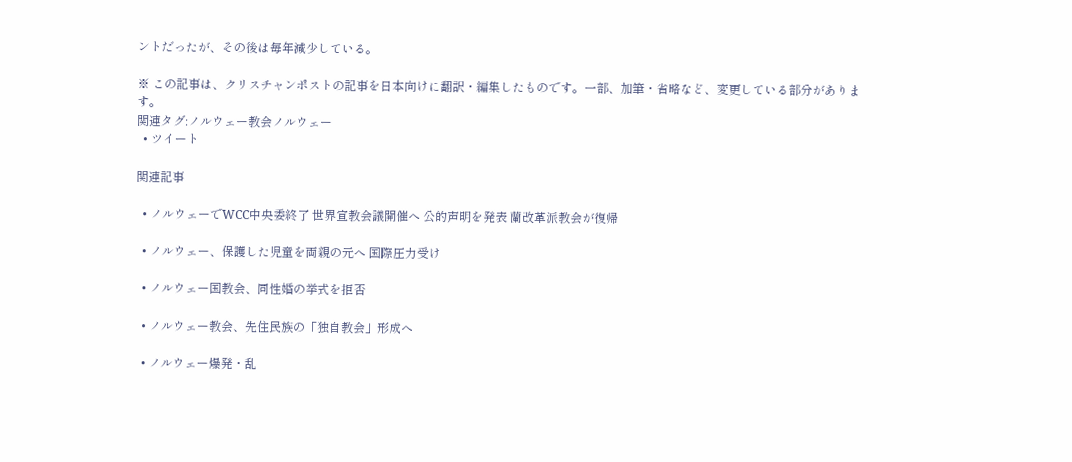ントだったが、その後は毎年減少している。

※ この記事は、クリスチャンポストの記事を日本向けに翻訳・編集したものです。一部、加筆・省略など、変更している部分があります。
関連タグ:ノルウェー教会ノルウェー
  • ツイート

関連記事

  • ノルウェーでWCC中央委終了 世界宣教会議開催へ 公的声明を発表 蘭改革派教会が復帰

  • ノルウェー、保護した児童を両親の元へ 国際圧力受け

  • ノルウェー国教会、同性婚の挙式を拒否

  • ノルウェー教会、先住民族の「独自教会」形成へ

  • ノルウェー爆発・乱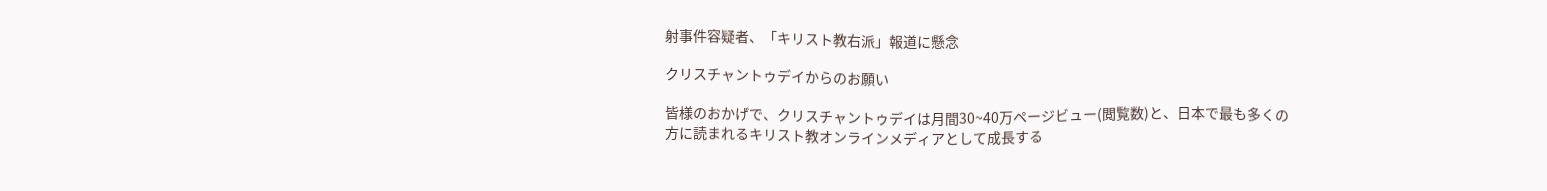射事件容疑者、「キリスト教右派」報道に懸念

クリスチャントゥデイからのお願い

皆様のおかげで、クリスチャントゥデイは月間30~40万ページビュー(閲覧数)と、日本で最も多くの方に読まれるキリスト教オンラインメディアとして成長する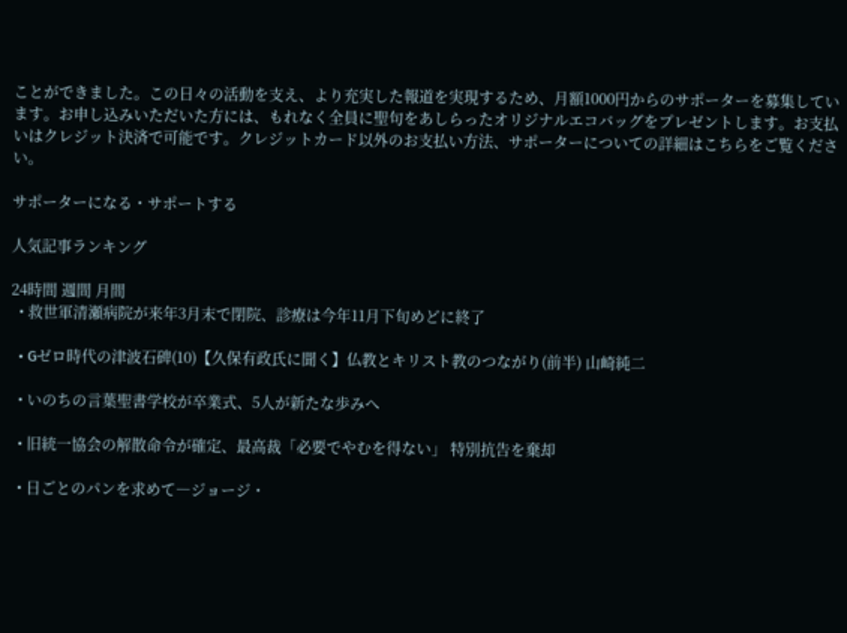ことができました。この日々の活動を支え、より充実した報道を実現するため、月額1000円からのサポーターを募集しています。お申し込みいただいた方には、もれなく全員に聖句をあしらったオリジナルエコバッグをプレゼントします。お支払いはクレジット決済で可能です。クレジットカード以外のお支払い方法、サポーターについての詳細はこちらをご覧ください。

サポーターになる・サポートする

人気記事ランキング

24時間 週間 月間
  • 救世軍清瀬病院が来年3月末で閉院、診療は今年11月下旬めどに終了

  • Gゼロ時代の津波石碑(10)【久保有政氏に聞く】仏教とキリスト教のつながり(前半) 山崎純二

  • いのちの言葉聖書学校が卒業式、5人が新たな歩みへ

  • 旧統一協会の解散命令が確定、最高裁「必要でやむを得ない」 特別抗告を棄却

  • 日ごとのパンを求めて―ジョージ・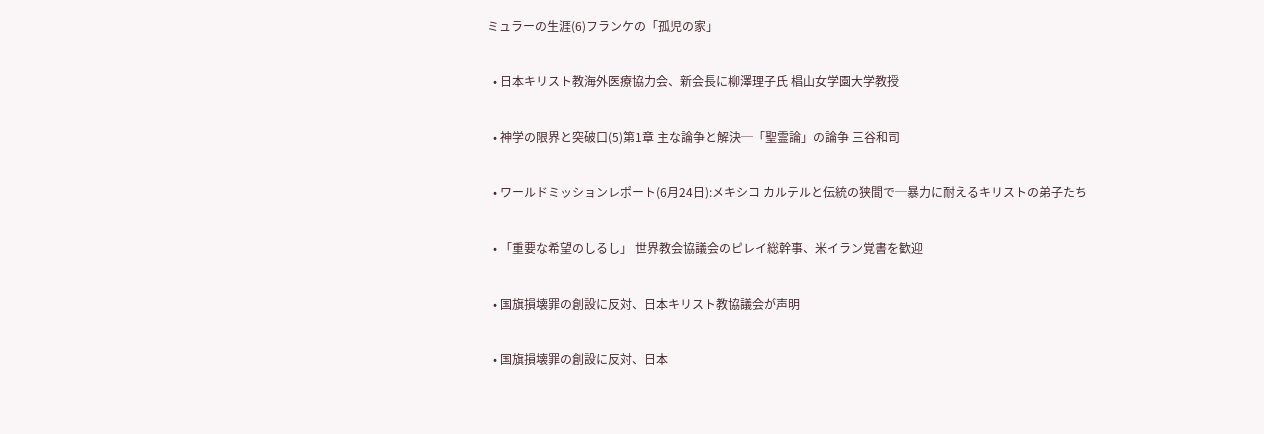ミュラーの生涯(6)フランケの「孤児の家」

  • 日本キリスト教海外医療協力会、新会長に柳澤理子氏 椙山女学園大学教授

  • 神学の限界と突破口(5)第1章 主な論争と解決─「聖霊論」の論争 三谷和司

  • ワールドミッションレポート(6月24日):メキシコ カルテルと伝統の狭間で─暴力に耐えるキリストの弟子たち

  • 「重要な希望のしるし」 世界教会協議会のピレイ総幹事、米イラン覚書を歓迎

  • 国旗損壊罪の創設に反対、日本キリスト教協議会が声明

  • 国旗損壊罪の創設に反対、日本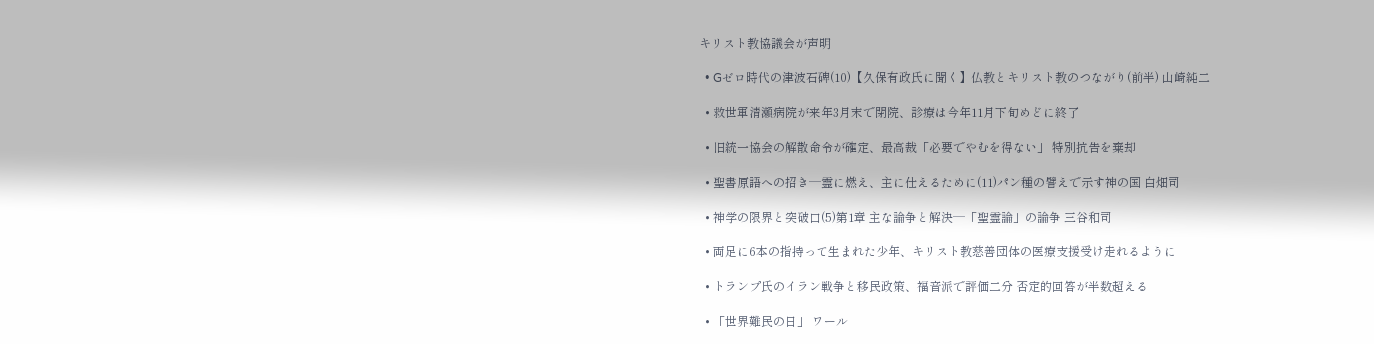キリスト教協議会が声明

  • Gゼロ時代の津波石碑(10)【久保有政氏に聞く】仏教とキリスト教のつながり(前半) 山崎純二

  • 救世軍清瀬病院が来年3月末で閉院、診療は今年11月下旬めどに終了

  • 旧統一協会の解散命令が確定、最高裁「必要でやむを得ない」 特別抗告を棄却

  • 聖書原語への招き─霊に燃え、主に仕えるために(11)パン種の譬えで示す神の国 白畑司

  • 神学の限界と突破口(5)第1章 主な論争と解決─「聖霊論」の論争 三谷和司

  • 両足に6本の指持って生まれた少年、キリスト教慈善団体の医療支援受け走れるように

  • トランプ氏のイラン戦争と移民政策、福音派で評価二分 否定的回答が半数超える

  • 「世界難民の日」 ワール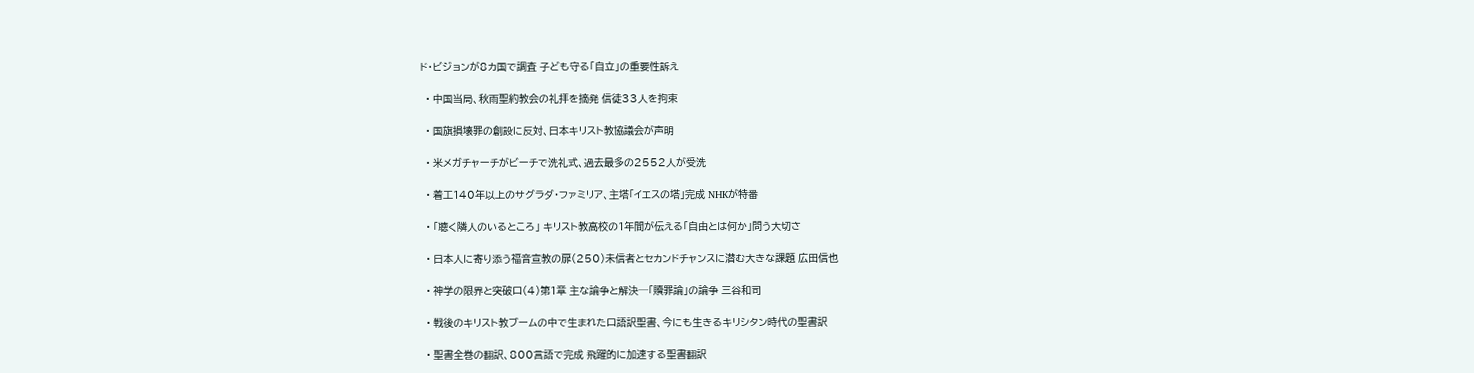ド・ビジョンが8カ国で調査 子ども守る「自立」の重要性訴え

  • 中国当局、秋雨聖約教会の礼拝を摘発 信徒33人を拘束

  • 国旗損壊罪の創設に反対、日本キリスト教協議会が声明

  • 米メガチャーチがビーチで洗礼式、過去最多の2552人が受洗

  • 着工140年以上のサグラダ・ファミリア、主塔「イエスの塔」完成 NHKが特番

  • 「聴く隣人のいるところ」 キリスト教高校の1年間が伝える「自由とは何か」問う大切さ

  • 日本人に寄り添う福音宣教の扉(250)未信者とセカンドチャンスに潜む大きな課題 広田信也

  • 神学の限界と突破口(4)第1章 主な論争と解決─「贖罪論」の論争 三谷和司

  • 戦後のキリスト教ブームの中で生まれた口語訳聖書、今にも生きるキリシタン時代の聖書訳

  • 聖書全巻の翻訳、800言語で完成 飛躍的に加速する聖書翻訳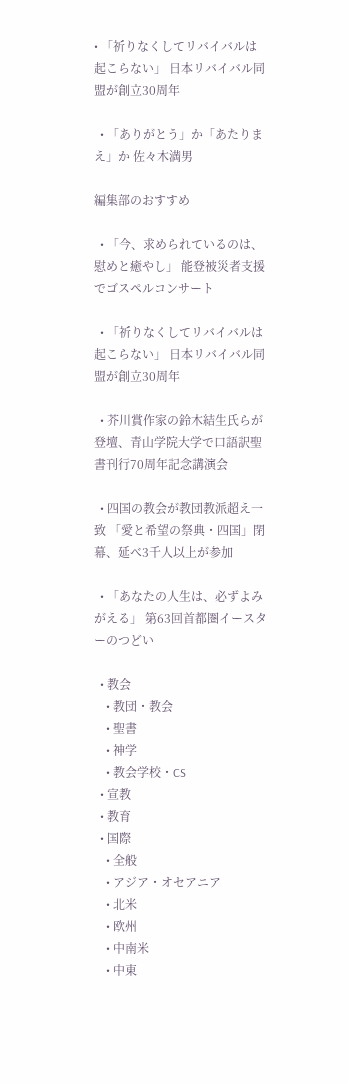• 「祈りなくしてリバイバルは起こらない」 日本リバイバル同盟が創立30周年

  • 「ありがとう」か「あたりまえ」か 佐々木満男

編集部のおすすめ

  • 「今、求められているのは、慰めと癒やし」 能登被災者支援でゴスペルコンサート

  • 「祈りなくしてリバイバルは起こらない」 日本リバイバル同盟が創立30周年

  • 芥川賞作家の鈴木結生氏らが登壇、青山学院大学で口語訳聖書刊行70周年記念講演会

  • 四国の教会が教団教派超え一致 「愛と希望の祭典・四国」閉幕、延べ3千人以上が参加

  • 「あなたの人生は、必ずよみがえる」 第63回首都圏イースターのつどい

  • 教会
    • 教団・教会
    • 聖書
    • 神学
    • 教会学校・CS
  • 宣教
  • 教育
  • 国際
    • 全般
    • アジア・オセアニア
    • 北米
    • 欧州
    • 中南米
    • 中東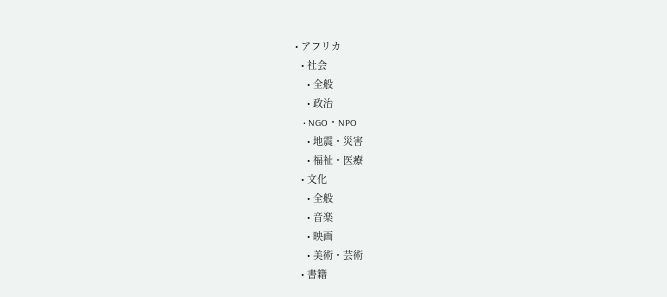• アフリカ
  • 社会
    • 全般
    • 政治
    • NGO・NPO
    • 地震・災害
    • 福祉・医療
  • 文化
    • 全般
    • 音楽
    • 映画
    • 美術・芸術
  • 書籍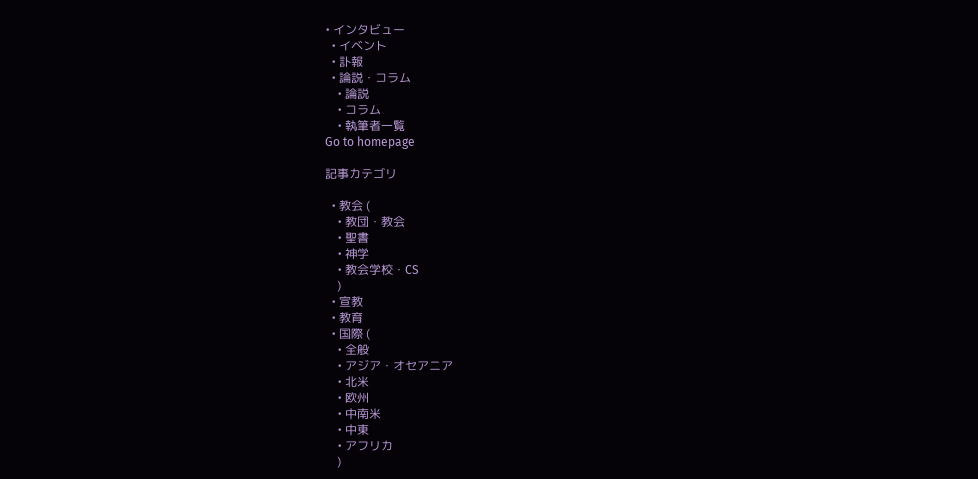• インタビュー
  • イベント
  • 訃報
  • 論説・コラム
    • 論説
    • コラム
    • 執筆者一覧
Go to homepage

記事カテゴリ

  • 教会 (
    • 教団・教会
    • 聖書
    • 神学
    • 教会学校・CS
    )
  • 宣教
  • 教育
  • 国際 (
    • 全般
    • アジア・オセアニア
    • 北米
    • 欧州
    • 中南米
    • 中東
    • アフリカ
    )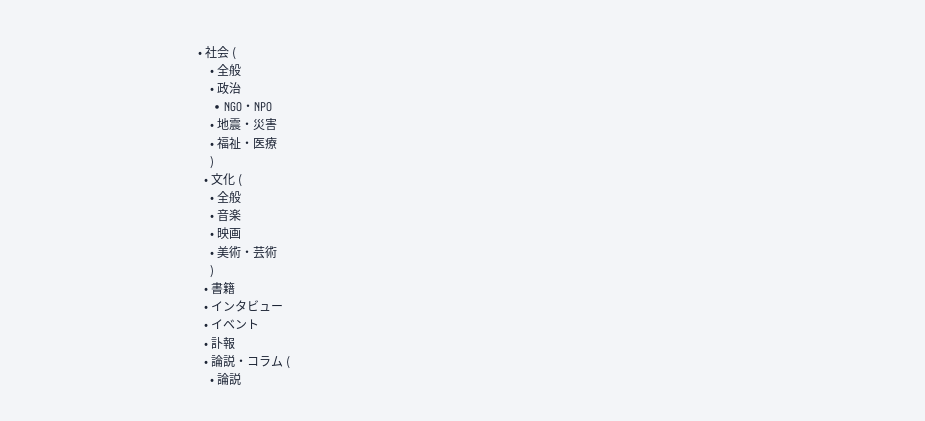• 社会 (
    • 全般
    • 政治
    • NGO・NPO
    • 地震・災害
    • 福祉・医療
    )
  • 文化 (
    • 全般
    • 音楽
    • 映画
    • 美術・芸術
    )
  • 書籍
  • インタビュー
  • イベント
  • 訃報
  • 論説・コラム (
    • 論説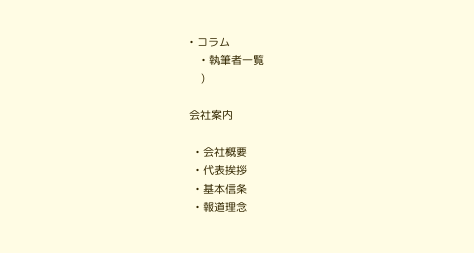• コラム
    • 執筆者一覧
    )

会社案内

  • 会社概要
  • 代表挨拶
  • 基本信条
  • 報道理念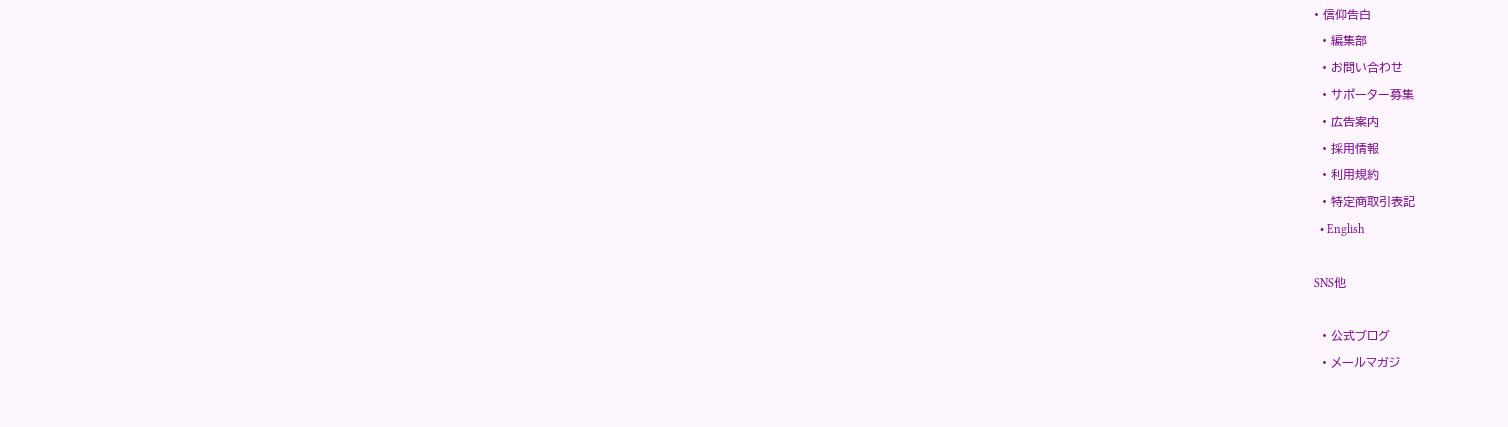• 信仰告白
  • 編集部
  • お問い合わせ
  • サポーター募集
  • 広告案内
  • 採用情報
  • 利用規約
  • 特定商取引表記
  • English

SNS他

  • 公式ブログ
  • メールマガジ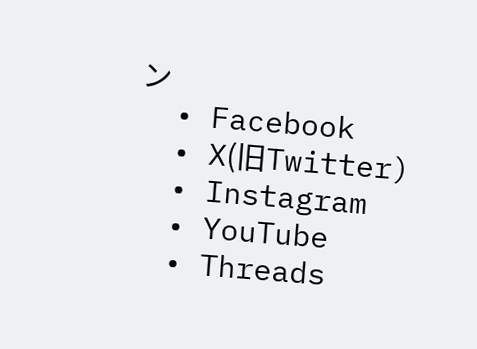ン
  • Facebook
  • X(旧Twitter)
  • Instagram
  • YouTube
  • Threads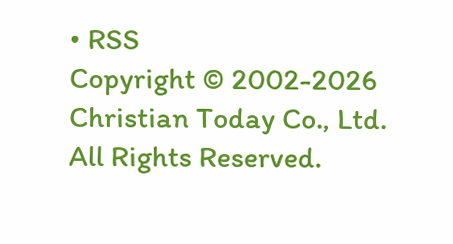• RSS
Copyright © 2002-2026 Christian Today Co., Ltd. All Rights Reserved.